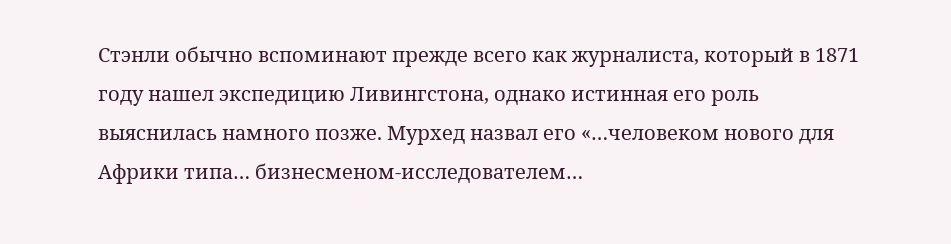Стэнли обычно вспоминают прежде всего как журналиста, который в 1871 году нашел экспедицию Ливингстона, однако истинная его роль выяснилась намного позже. Мурхед назвал его «…человеком нового для Африки типа… бизнесменом-исследователем…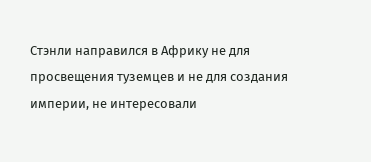Стэнли направился в Африку не для просвещения туземцев и не для создания империи, не интересовали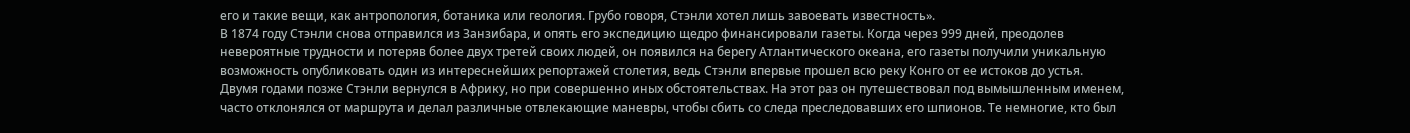его и такие вещи, как антропология, ботаника или геология. Грубо говоря, Стэнли хотел лишь завоевать известность».
В 1874 году Стэнли снова отправился из Занзибара, и опять его экспедицию щедро финансировали газеты. Когда через 999 дней, преодолев невероятные трудности и потеряв более двух третей своих людей, он появился на берегу Атлантического океана, его газеты получили уникальную возможность опубликовать один из интереснейших репортажей столетия, ведь Стэнли впервые прошел всю реку Конго от ее истоков до устья.
Двумя годами позже Стэнли вернулся в Африку, но при совершенно иных обстоятельствах. На этот раз он путешествовал под вымышленным именем, часто отклонялся от маршрута и делал различные отвлекающие маневры, чтобы сбить со следа преследовавших его шпионов. Те немногие, кто был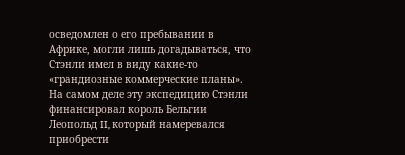осведомлен о его пребывании в Африке, могли лишь догадываться, что Стэнли имел в виду какие-то «грандиозные коммерческие планы».
На самом деле эту экспедицию Стэнли финансировал король Бельгии Леопольд II, который намеревался приобрести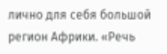лично для себя большой регион Африки. «Речь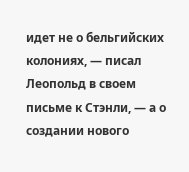идет не о бельгийских колониях, — писал Леопольд в своем письме к Стэнли, — а о создании нового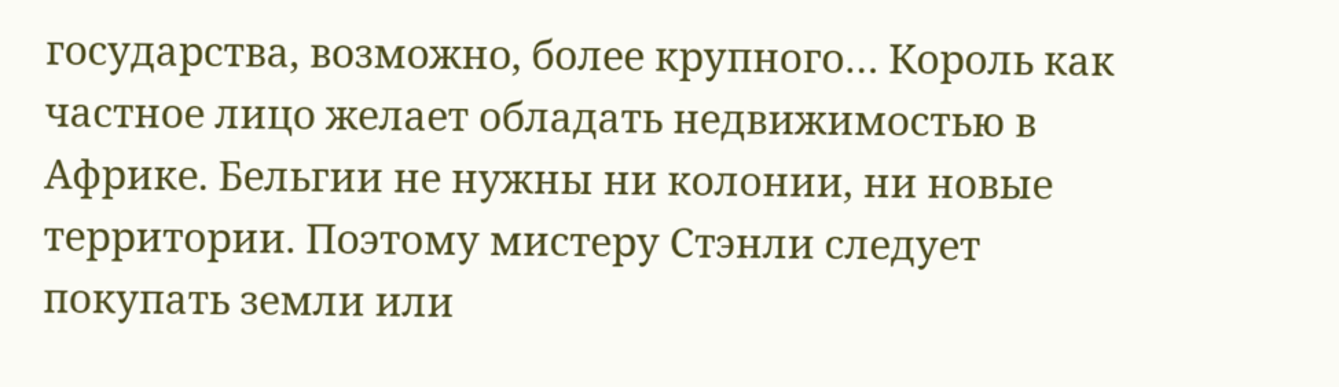государства, возможно, более крупного… Король как частное лицо желает обладать недвижимостью в Африке. Бельгии не нужны ни колонии, ни новые территории. Поэтому мистеру Стэнли следует покупать земли или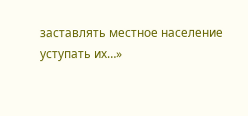заставлять местное население уступать их…»